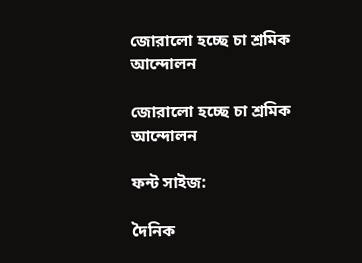জোরালো হচ্ছে চা শ্রমিক আন্দোলন

জোরালো হচ্ছে চা শ্রমিক আন্দোলন

ফন্ট সাইজ:

দৈনিক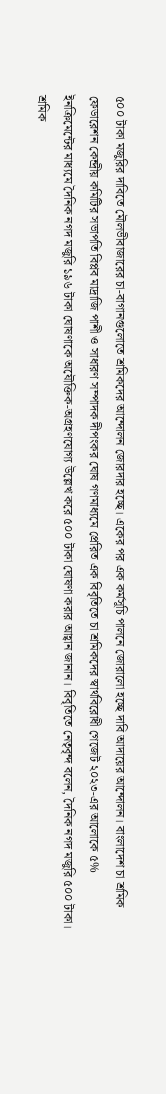৫০০ টাকা মজুরির দাবিতে মৌলভীবাজারের চা-বাগানগুলোতে শ্রমিকদের আন্দোলন জোরদার হচ্ছে। একের পর এক কর্মসূচি পালনে জোরালো হচ্ছে দাবি আদায়ের আন্দোলন। বাংলাদেশ চা শ্রমিক ফেডারেশন কেন্দ্রীয় কমিটির সভাপতি বিপ্লব মাদ্রাজি পাশী ও সাধারণ সম্পাদক দীপংকর ঘোষ গণমাধ্যমে প্রেরিত এক বিবৃতিতে চা শ্রমিকদের স্বার্থবিরোধী গেজেট ২০২৩-এর আলোকে ৫% ইনক্রিমেন্টের মাধ্যমে দৈনিক নগদ মজুরি ১৯৬ টাকা ঘোষণাকে অযৌক্তিক-অগ্রহণযোগ্য উল্লেখ করে ৫০০ টাকা ঘোষণা করার আহ্বান জানান। বিবৃতিতে নেতৃবৃন্দ বলেন, দৈনিক নগদ মজুরি ৫০০ টাকা। শ্রমিক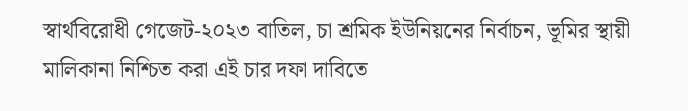স্বার্থবিরোধী গেজেট-২০২৩ বাতিল, চা শ্রমিক ইউনিয়নের নির্বাচন, ভূমির স্থায়ী মালিকানা নিশ্চিত করা এই চার দফা দাবিতে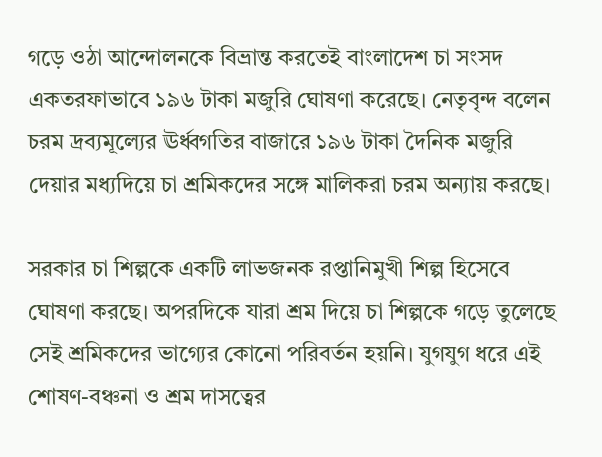গড়ে ওঠা আন্দোলনকে বিভ্রান্ত করতেই বাংলাদেশ চা সংসদ একতরফাভাবে ১৯৬ টাকা মজুরি ঘোষণা করেছে। নেতৃবৃন্দ বলেন চরম দ্রব্যমূল্যের ঊর্ধ্বগতির বাজারে ১৯৬ টাকা দৈনিক মজুরি দেয়ার মধ্যদিয়ে চা শ্রমিকদের সঙ্গে মালিকরা চরম অন্যায় করছে।

সরকার চা শিল্পকে একটি লাভজনক রপ্তানিমুখী শিল্প হিসেবে ঘোষণা করছে। অপরদিকে যারা শ্রম দিয়ে চা শিল্পকে গড়ে তুলেছে সেই শ্রমিকদের ভাগ্যের কোনো পরিবর্তন হয়নি। যুগযুগ ধরে এই শোষণ-বঞ্চনা ও শ্রম দাসত্বের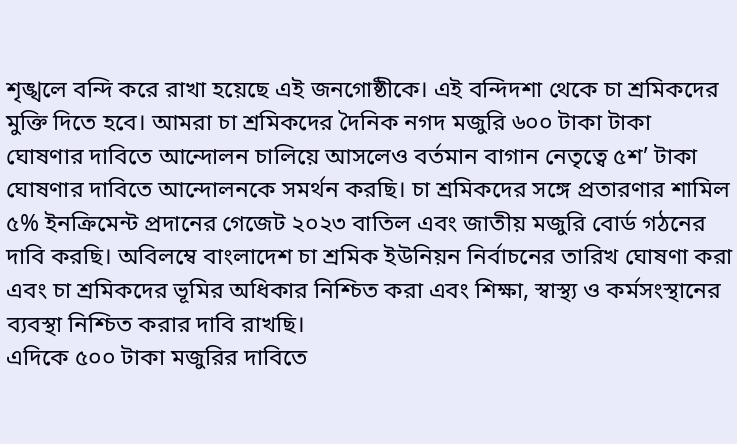শৃঙ্খলে বন্দি করে রাখা হয়েছে এই জনগোষ্ঠীকে। এই বন্দিদশা থেকে চা শ্রমিকদের মুক্তি দিতে হবে। আমরা চা শ্রমিকদের দৈনিক নগদ মজুরি ৬০০ টাকা টাকা ঘোষণার দাবিতে আন্দোলন চালিয়ে আসলেও বর্তমান বাগান নেতৃত্বে ৫শ’ টাকা ঘোষণার দাবিতে আন্দোলনকে সমর্থন করছি। চা শ্রমিকদের সঙ্গে প্রতারণার শামিল ৫% ইনক্রিমেন্ট প্রদানের গেজেট ২০২৩ বাতিল এবং জাতীয় মজুরি বোর্ড গঠনের দাবি করছি। অবিলম্বে বাংলাদেশ চা শ্রমিক ইউনিয়ন নির্বাচনের তারিখ ঘোষণা করা এবং চা শ্রমিকদের ভূমির অধিকার নিশ্চিত করা এবং শিক্ষা, স্বাস্থ্য ও কর্মসংস্থানের ব্যবস্থা নিশ্চিত করার দাবি রাখছি।
এদিকে ৫০০ টাকা মজুরির দাবিতে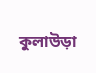কুলাউড়া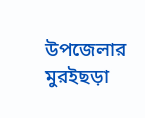উপজেলার মুরইছড়া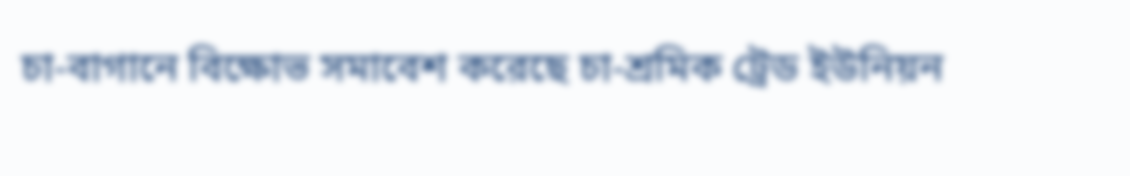চা-বাগানে বিক্ষোভ সমাবেশ করেছে চা-শ্রমিক ট্রেড ইউনিয়ন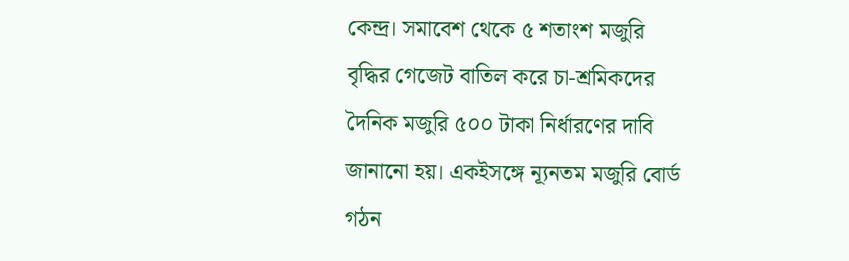কেন্দ্র। সমাবেশ থেকে ৫ শতাংশ মজুরি বৃদ্ধির গেজেট বাতিল করে চা-শ্রমিকদের দৈনিক মজুরি ৫০০ টাকা নির্ধারণের দাবি জানানো হয়। একইসঙ্গে ন্যূনতম মজুরি বোর্ড গঠন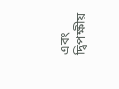এবং দ্বিপক্ষীয়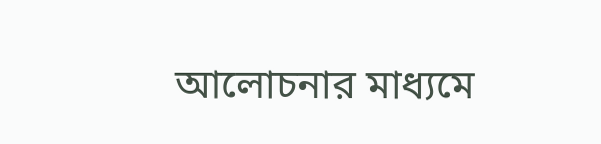আলোচনার মাধ্যমে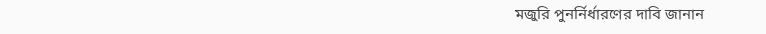মজুরি পুনর্নির্ধারণের দাবি জানান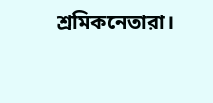শ্রমিকনেতারা।